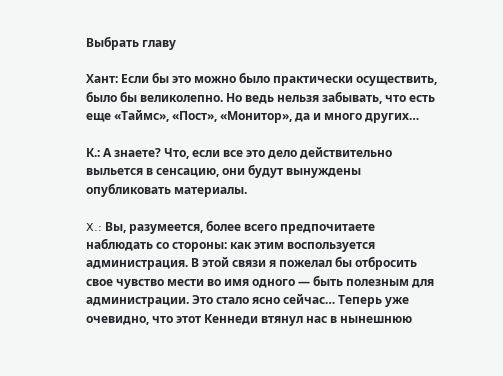Выбрать главу

Хант: Если бы это можно было практически осуществить, было бы великолепно. Но ведь нельзя забывать, что есть еще «Таймс», «Пост», «Монитор», да и много других…

К.: А знаете? Что, если все это дело действительно выльется в сенсацию, они будут вынуждены опубликовать материалы.

X.: Вы, разумеется, более всего предпочитаете наблюдать со стороны: как этим воспользуется администрация. В этой связи я пожелал бы отбросить свое чувство мести во имя одного — быть полезным для администрации. Это стало ясно сейчас… Теперь уже очевидно, что этот Кеннеди втянул нас в нынешнюю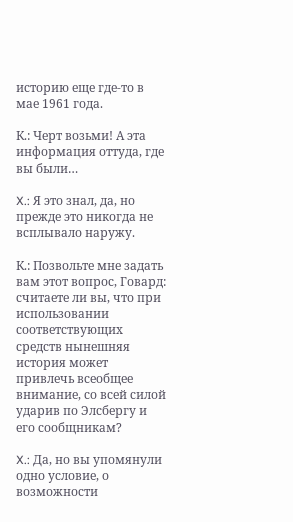историю еще где-то в мае 1961 года.

К.: Черт возьми! А эта информация оттуда, где вы были…

X.: Я это знал, да, но прежде это никогда не всплывало наружу.

К.: Позвольте мне задать вам этот вопрос, Говард: считаете ли вы, что при использовании соответствующих средств нынешняя история может привлечь всеобщее внимание, со всей силой ударив по Элсбергу и его сообщникам?

X.: Да, но вы упомянули одно условие, о возможности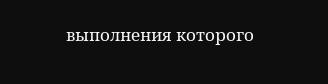выполнения которого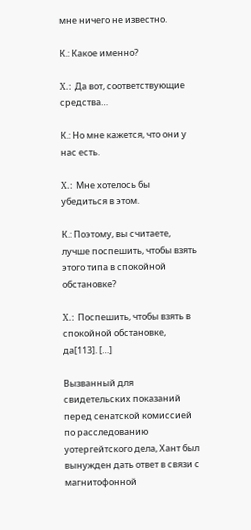мне ничего не известно.

К.: Какое именно?

X.: Да вот, соответствующие средства…

К.: Но мне кажется, что они у нас есть.

X.: Мне хотелось бы убедиться в этом.

К.: Поэтому, вы считаете, лучше поспешить, чтобы взять этого типа в спокойной обстановке?

X.: Поспешить, чтобы взять в спокойной обстановке, да[113]. […]

Вызванный для свидетельских показаний перед сенатской комиссией по расследованию уотергейтского дела, Хант был вынужден дать ответ в связи с магнитофонной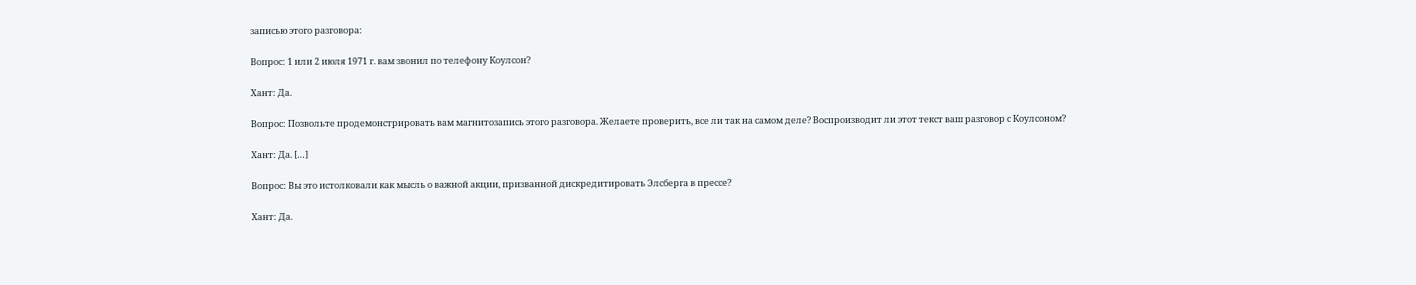записью этого разговора:

Вопрос: 1 или 2 июля 1971 г. вам звонил по телефону Коулсон?

Хант: Да.

Вопрос: Позвольте продемонстрировать вам магнитозапись этого разговора. Желаете проверить, все ли так на самом деле? Воспроизводит ли этот текст ваш разговор с Коулсоном?

Хант: Да. […]

Вопрос: Вы это истолковали как мысль о важной акции, призванной дискредитировать Элсберга в прессе?

Хант: Да.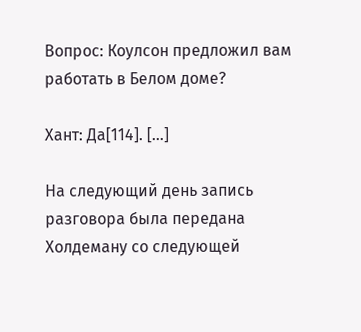Вопрос: Коулсон предложил вам работать в Белом доме?

Хант: Да[114]. […]

На следующий день запись разговора была передана Холдеману со следующей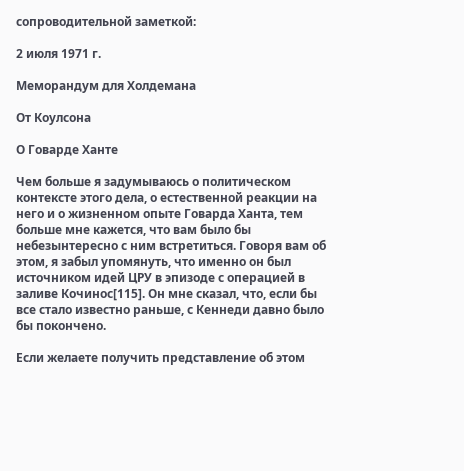сопроводительной заметкой:

2 июля 1971 г.

Меморандум для Холдемана

От Коулсона

О Говарде Ханте

Чем больше я задумываюсь о политическом контексте этого дела, о естественной реакции на него и о жизненном опыте Говарда Ханта, тем больше мне кажется, что вам было бы небезынтересно с ним встретиться. Говоря вам об этом, я забыл упомянуть, что именно он был источником идей ЦРУ в эпизоде с операцией в заливе Кочинос[115]. Он мне сказал, что, если бы все стало известно раньше, с Кеннеди давно было бы покончено.

Если желаете получить представление об этом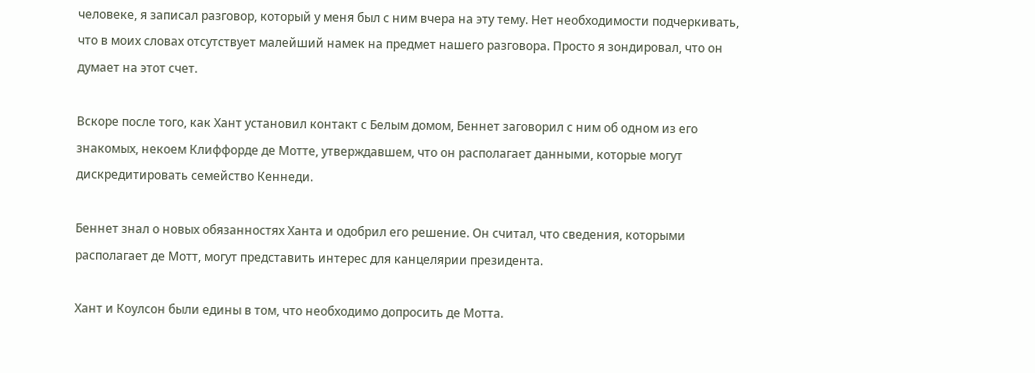человеке, я записал разговор, который у меня был с ним вчера на эту тему. Нет необходимости подчеркивать, что в моих словах отсутствует малейший намек на предмет нашего разговора. Просто я зондировал, что он думает на этот счет.

Вскоре после того, как Хант установил контакт с Белым домом, Беннет заговорил с ним об одном из его знакомых, некоем Клиффорде де Мотте, утверждавшем, что он располагает данными, которые могут дискредитировать семейство Кеннеди.

Беннет знал о новых обязанностях Ханта и одобрил его решение. Он считал, что сведения, которыми располагает де Мотт, могут представить интерес для канцелярии президента.

Хант и Коулсон были едины в том, что необходимо допросить де Мотта.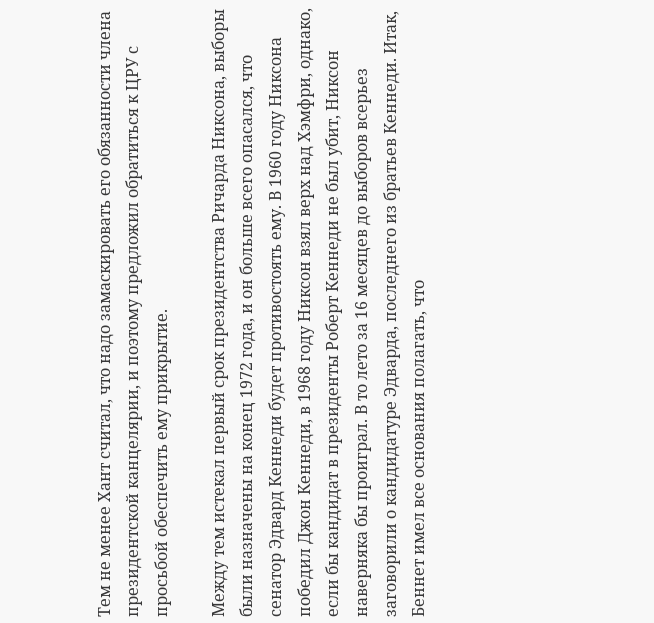Тем не менее Хант считал, что надо замаскировать его обязанности члена президентской канцелярии, и поэтому предложил обратиться к ЦРУ с просьбой обеспечить ему прикрытие.

Между тем истекал первый срок президентства Ричарда Никсона, выборы были назначены на конец 1972 года, и он больше всего опасался, что сенатор Эдвард Кеннеди будет противостоять ему. В 1960 году Никсона победил Джон Кеннеди, в 1968 году Никсон взял верх над Хэмфри, однако, если бы кандидат в президенты Роберт Кеннеди не был убит, Никсон наверняка бы проиграл. В то лето за 16 месяцев до выборов всерьез заговорили о кандидатуре Эдварда, последнего из братьев Кеннеди. Итак, Беннет имел все основания полагать, что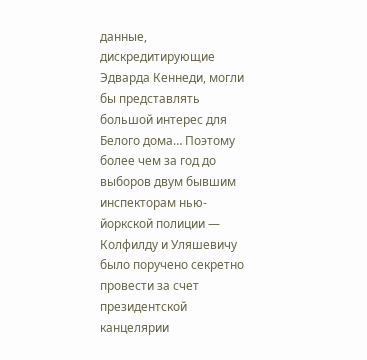данные, дискредитирующие Эдварда Кеннеди, могли бы представлять большой интерес для Белого дома… Поэтому более чем за год до выборов двум бывшим инспекторам нью-йоркской полиции — Колфилду и Уляшевичу было поручено секретно провести за счет президентской канцелярии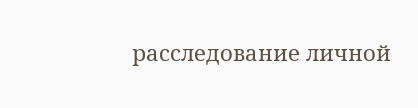расследование личной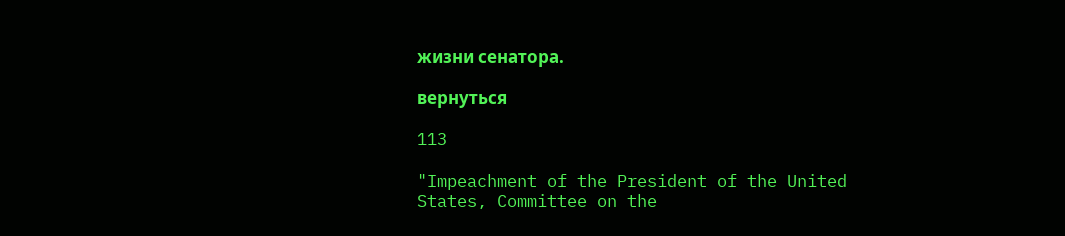жизни сенатора.

вернуться

113

"Impeachment of the President of the United States, Committee on the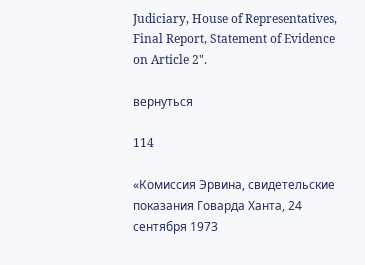Judiciary, House of Representatives, Final Report, Statement of Evidence on Article 2".

вернуться

114

«Комиссия Эрвина, свидетельские показания Говарда Ханта, 24 сентября 1973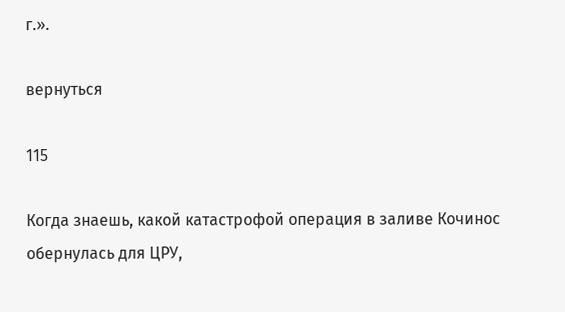г.».

вернуться

115

Когда знаешь, какой катастрофой операция в заливе Кочинос обернулась для ЦРУ,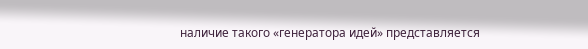наличие такого «генератора идей» представляется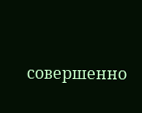совершенно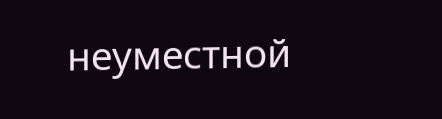неуместной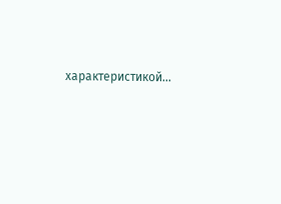характеристикой…